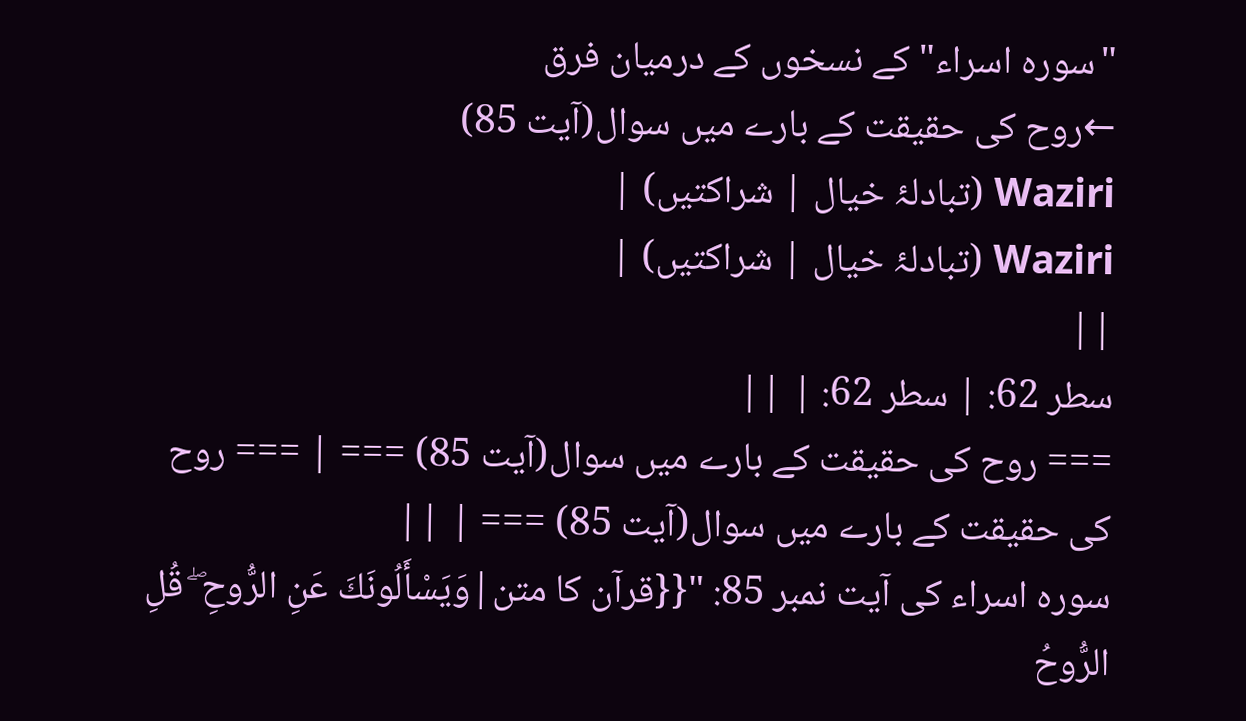"سورہ اسراء" کے نسخوں کے درمیان فرق
←روح کی حقیقت کے بارے میں سوال(آیت 85)
Waziri (تبادلۂ خیال | شراکتیں) |
Waziri (تبادلۂ خیال | شراکتیں) |
||
سطر 62: | سطر 62: | ||
=== روح کی حقیقت کے بارے میں سوال(آیت 85) === | === روح کی حقیقت کے بارے میں سوال(آیت 85) === | ||
سورہ اسراء کی آیت نمبر 85: "{{قرآن کا متن|وَيَسْأَلُونَكَ عَنِ الرُّوحِ ۖ قُلِ الرُّوحُ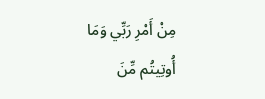مِنْ أَمْرِ رَبِّي وَمَا أُوتِيتُم مِّنَ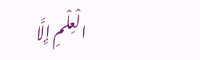الْعِلْمِ إِلَّا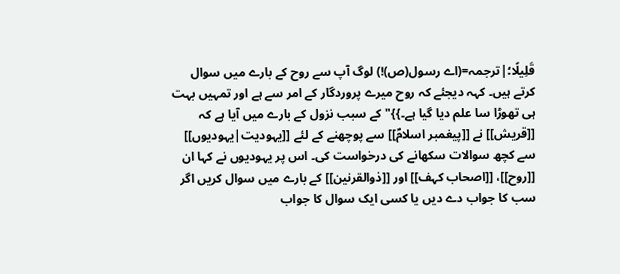قَلِيلًا؛|ترجمہ=(اے رسول(ص)!) لوگ آپ سے روح کے بارے میں سوال کرتے ہیں۔ کہہ دیجئے کہ روح میرے پروردگار کے امر سے ہے اور تمہیں بہت ہی تھوڑا سا علم دیا گیا ہے۔}}" کے سبب نزول کے بارے میں آیا ہے کہ [[قریش]] نے [[پیغمبر اسلامؐ]] سے پوچھنے کے لئے [[یہودیت|یہودیوں]] سے کچھ سوالات سکھانے کی درخواست کی۔ اس پر یہودیوں نے کہا ان [[روح]]، [[اصحاب کہف]] اور [[ذوالقرنین]] کے بارے میں سوال کریں اگر سب کا جواب دے دیں یا کسی ایک سوال کا جواب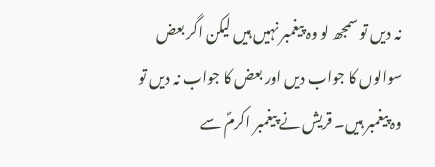نہ دیں تو سمجھ لو وہ پیغمبر نہیں ہیں لیکن اگر بعض سوالوں کا جواب دیں اور بعض کا جواب نہ دیں تو وہ پیغمبر ہیں۔ قریش نے پیغمبر اکرمؐ سے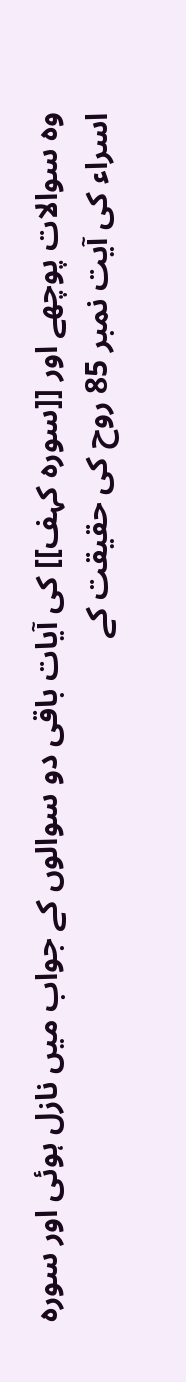وہ سوالات پوچھے اور [[سورہ کہف]] کی آیات باقی دو سوالوں کے جواب میں نازل ہوئی اور سورہ اسراء کی آیت نمبر 85 روح کی حقیقت کے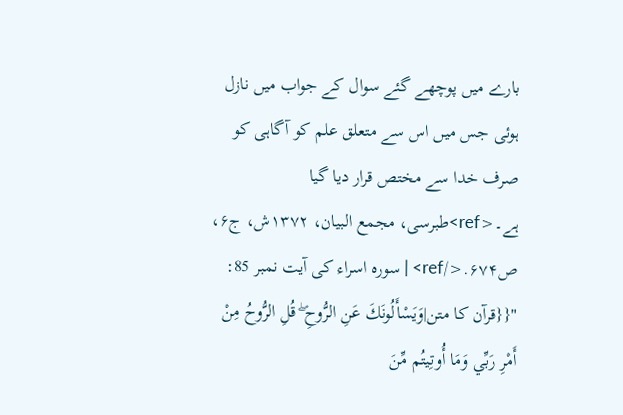بارے میں پوچھے گئے سوال کے جواب میں نازل ہوئی جس میں اس سے متعلق علم کو آگاہی کو صرف خدا سے مختص قرار دیا گیا ہے۔<ref>طبرسی، مجمع البیان، ۱۳۷۲ش، ج۶، ص۶۷۴.</ref> | سورہ اسراء کی آیت نمبر 85: "{{قرآن کا متن|وَيَسْأَلُونَكَ عَنِ الرُّوحِ ۖ قُلِ الرُّوحُ مِنْ أَمْرِ رَبِّي وَمَا أُوتِيتُم مِّنَ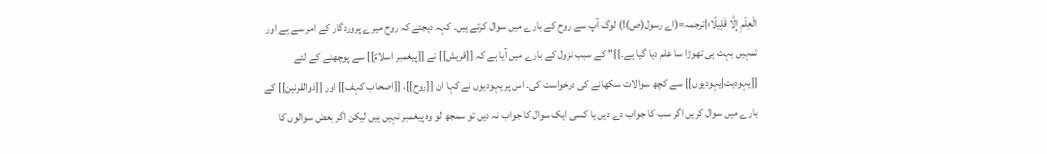الْعِلْمِ إِلَّا قَلِيلًا؛|ترجمہ=(اے رسول(ص)!) لوگ آپ سے روح کے بارے میں سوال کرتے ہیں۔ کہہ دیجئے کہ روح میرے پروردگار کے امر سے ہے اور تمہیں بہت ہی تھوڑا سا علم دیا گیا ہے۔}}" کے سبب نزول کے بارے میں آیا ہے کہ [[قریش]] نے [[پیغمبر اسلامؐ]] سے پوچھنے کے لئے [[یہودیت|یہودیوں]] سے کچھ سوالات سکھانے کی درخواست کی۔ اس پر یہودیوں نے کہا ان [[روح]]، [[اصحاب کہف]] اور [[ذوالقرنین]] کے بارے میں سوال کریں اگر سب کا جواب دے دیں یا کسی ایک سوال کا جواب نہ دیں تو سمجھ لو وہ پیغمبر نہیں ہیں لیکن اگر بعض سوالوں کا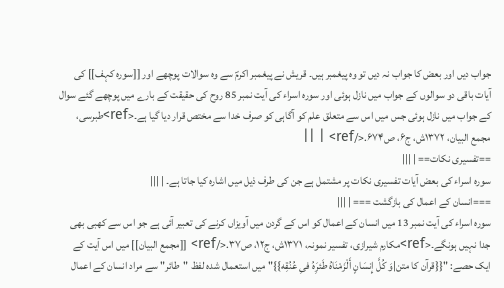جواب دیں اور بعض کا جواب نہ دیں تو وہ پیغمبر ہیں۔ قریش نے پیغمبر اکرمؐ سے وہ سوالات پوچھے اور [[سورہ کہف]] کی آیات باقی دو سوالوں کے جواب میں نازل ہوئی اور سورہ اسراء کی آیت نمبر 85 روح کی حقیقت کے بارے میں پوچھے گئے سوال کے جواب میں نازل ہوئی جس میں اس سے متعلق علم کو آگاہی کو صرف خدا سے مختص قرار دیا گیا ہے۔<ref>طبرسی، مجمع البیان، ۱۳۷۲ش، ج۶، ص۶۷۴.</ref> | ||
==تفسیری نکات== | |||
سورہ اسراء کی بعض آیات تفسیری نکات پر مشتمل ہے جن کی طرف ذیل میں اشارہ کیا جاتا ہے۔ | |||
===انسان کے اعمال کی بازگشت === | |||
سورہ اسراء کی آیت نمبر 13 میں انسان کے اعمال کو اس کے گردن میں آویزاں کرنے کی تعبیر آئی ہے جو اس سے کھبی بھی جدا نہیں ہونگے۔<ref>مکارم شیرازی، تفسیر نمونہ، ۱۳۷۱ش، ج۱۲، ص۳۷.</ref> [[مجمع البیان]] میں اس آیت کے ایک حصے: "{{قرآن کا متن|وَ كُلَّ إِنسَانٍ أَلْزَمْنَاهُ طَئرَِهُ فىِ عُنُقِه}}" میں استعمال شدہ لفظ "طائر" سے مراد انسان کے اعمال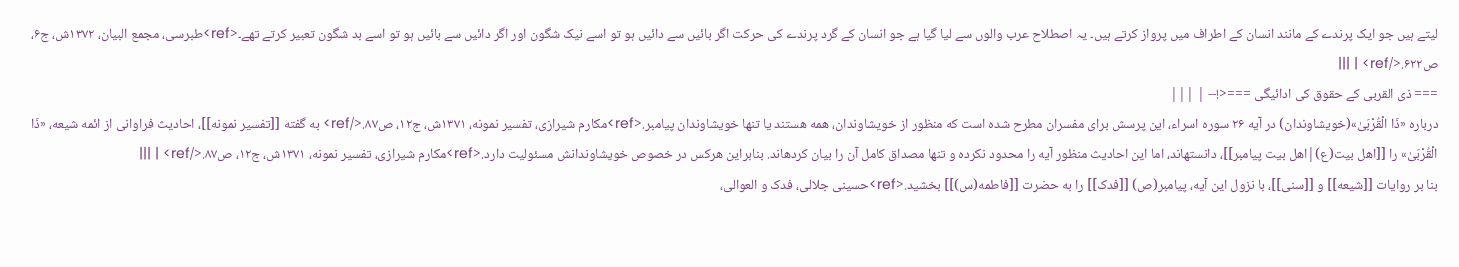لیتے ہیں جو ایک پرندے کے مانند انسان کے اطراف میں پرواز کرتے ہیں۔ یہ اصطلاح عرب والوں سے لیا گیا ہے جو انسان کے گرد پرندے کی حرکت اگر بائیں سے دائیں ہو تو اسے نیک شگون اور اگر دائیں سے بائیں ہو تو اسے بد شگون تعبیر کرتے تھے۔<ref>طبرسی، مجمع البیان، ۱۳۷۲ش، ج۶، ص۶۲۲.</ref> | |||
=== ذی القربی کے حقوق کی ادائیگی ===<!-- | |||
درباره «ذَا الْقُرْبَىٰ»(خویشاوندان) در آیه ۲۶ سوره اسراء، این پرسش برای مفسران مطرح شده است که منظور از خویشاوندان، همه هستند یا تنها خویشاوندان پیامبر.<ref>مکارم شیرازی، تفسیر نمونه، ۱۳۷۱ش، ج۱۲، ص۸۷.</ref> به گفته [[تفسیر نمونه]]، احادیث فراوانی از ائمه شیعه، «ذَا الْقُرْبَىٰ» را [[اهل بیت(ع)|اهل بیت پیامبر]]، دانستهاند، اما این احادیث منظور آیه را محدود نکرده و تنها مصداق کامل آن را بیان کردهاند. بنابراین هرکس در خصوص خویشاوندانش مسئولیت دارد.<ref>مکارم شیرازی، تفسیر نمونه، ۱۳۷۱ش، ج۱۲، ص۸۷.</ref> | |||
بنا بر روایات [[شیعه]] و [[سنی]]، با نزول این آیه، پیامبر(ص) [[فدک]] را به حضرت [[فاطمه(س)]] بخشید.<ref>حسینی جلالی، فدک و العوالی،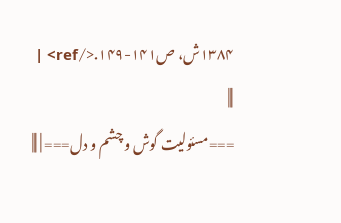۱۳۸۴ش، ص۱۴۱-۱۴۹.</ref> | |||
===مسئولیت گوش و چشم و دل=== | |||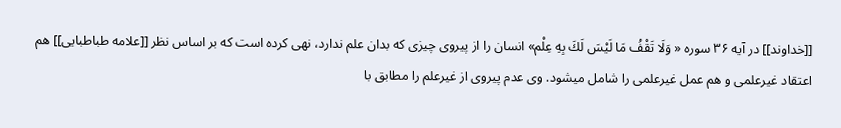[[خداوند]] در آیه ۳۶ سوره « وَلَا تَقْفُ مَا لَيْسَ لَكَ بِهِ عِلْم» انسان را از پیروی چیزی که بدان علم ندارد، نهی کرده است که بر اساس نظر [[علامه طباطبایی]] هم اعتقاد غیرعلمی و هم عمل غیرعلمی را شامل میشود. وی عدم پیروی از غیرعلم را مطابق با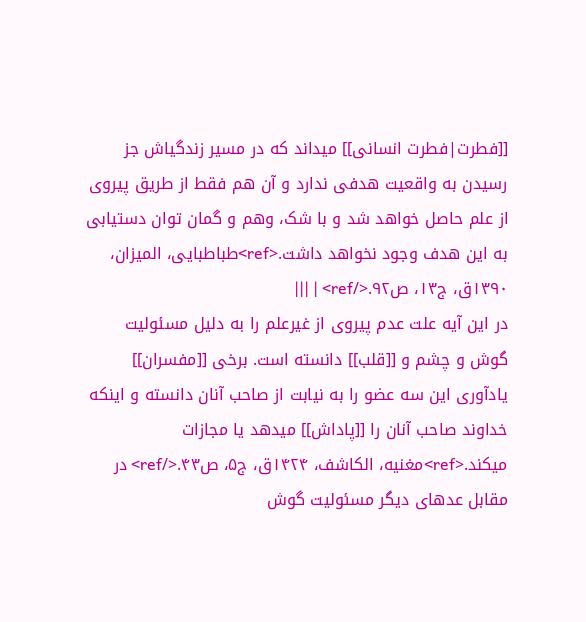[[فطرت|فطرت انسانی]] میداند که در مسیر زندگیاش جز رسیدن به واقعیت هدفی ندارد و آن هم فقط از طریق پیروی از علم حاصل خواهد شد و با شک، وهم و گمان توان دستیابی به این هدف وجود نخواهد داشت.<ref>طباطبایی، المیزان، ۱۳۹۰ق، ج۱۳، ص۹۲.</ref> | |||
در این آیه علت عدم پیروی از غیرعلم را به دلیل مسئولیت گوش و چشم و [[قلب]] دانسته است. برخی [[مفسران]] یادآوری این سه عضو را به نیابت از صاحب آنان دانسته و اینکه خداوند صاحب آنان را [[پاداش]] میدهد یا مجازات میکند.<ref>مغنیه، الکاشف، ۱۴۲۴ق، ج۵، ص۴۳.</ref> در مقابل عدهای دیگر مسئولیت گوش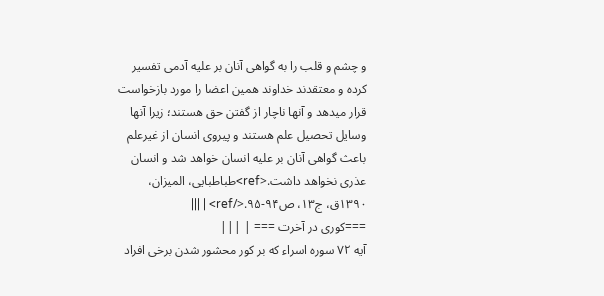و چشم و قلب را به گواهی آنان بر علیه آدمی تفسیر کرده و معتقدند خداوند همین اعضا را مورد بازخواست قرار میدهد و آنها ناچار از گفتن حق هستند؛ زیرا آنها وسایل تحصیل علم هستند و پیروی انسان از غیرعلم باعث گواهی آنان بر علیه انسان خواهد شد و انسان عذری نخواهد داشت.<ref>طباطبایی، المیزان، ۱۳۹۰ق، ج۱۳، ص۹۴-۹۵.</ref> | |||
===کوری در آخرت === | |||
آیه ۷۲ سوره اسراء که بر کور محشور شدن برخی افراد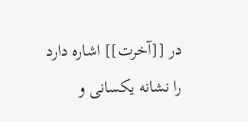در [[آخرت]] اشاره دارد را نشانه یکسانی و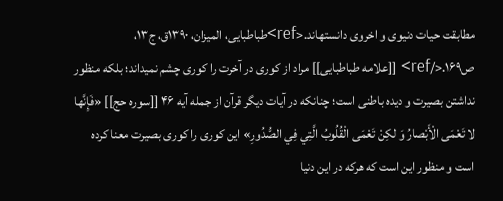مطابقت حیات دنیوی و اخروی دانستهاند.<ref>طباطبایی، المیزان، ۱۳۹۰ق، ج۱۳، ص۱۶۹.</ref> [[علامه طباطبایی]] مراد از کوری در آخرت را کوری چشم نمیداند؛ بلکه منظور نداشتن بصیرت و دیده باطنی است؛ چنانکه در آیات دیگر قرآن از جمله آیه ۴۶ [[سوره حج]] «فَإِنَّها لا تَعْمَى الْأَبْصارُ وَ لكِنْ تَعْمَى الْقُلُوبُ الَّتِي فِي الصُّدُورِ» این کوری را کوری بصیرت معنا کرده است و منظور این است که هرکه در این دنیا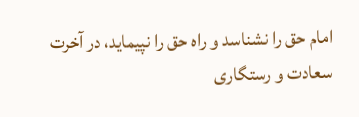امام حق را نشناسد و راه حق را نپیماید، در آخرت سعادت و رستگاری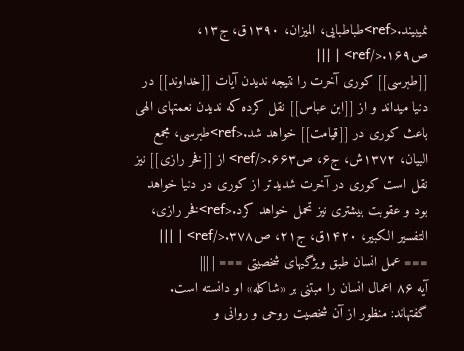نمیبیند.<ref>طباطبایی، المیزان، ۱۳۹۰ق، ج۱۳، ص۱۶۹.</ref> | |||
[[طبرسی]] کوری آخرت را نتیجه ندیدن آیات [[خداوند]] در دنیا میداند و از [[ابن عباس]] نقل کرده که ندیدن نعمتهای الهی باعث کوری در [[قیامت]] خواهد شد.<ref>طبرسی، مجمع البیان، ۱۳۷۲ش، ج۶، ص۶۶۳.</ref> از [[فخر رازی]] نیز نقل است کوری در آخرت شدیدتر از کوری در دنیا خواهد بود و عقوبت بیشتری نیز تحمل خواهد کرد.<ref>فخر رازی، التفسیر الکبیر، ۱۴۲۰ق، ج۲۱، ص۳۷۸.</ref> | |||
=== عمل انسان طبق ویژگیهای شخصیتی === | |||
آیه ۸۶ اعمال انسان را مبتنی بر «شاکله» او دانسته است. گفتهاند: منظور از آن شخصیت روحی و روانی و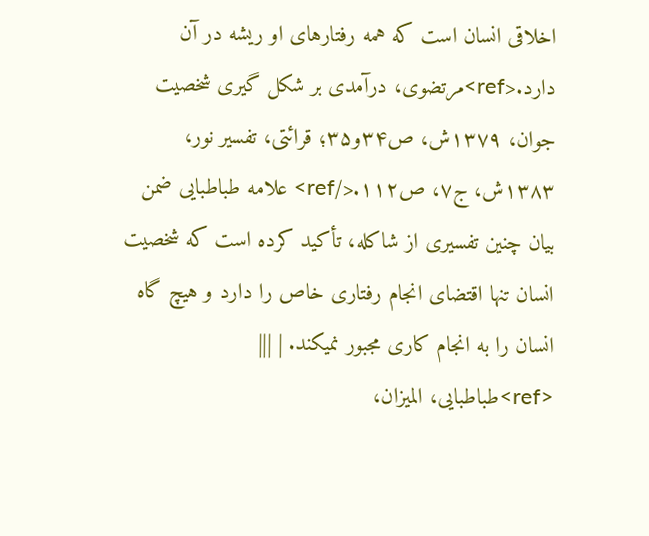اخلاقی انسان است که همه رفتارهای او ریشه در آن دارد.<ref>مرتضوی، درآمدی بر شکل گیری شخصیت جوان، ۱۳۷۹ش، ص۳۴و۳۵؛ قرائتی، تفسیر نور، ۱۳۸۳ش، ج۷، ص۱۱۲.</ref> علامه طباطبایی ضمن بیان چنین تفسیری از شاکله، تأکید کرده است که شخصیت انسان تنها اقتضای انجام رفتاری خاص را دارد و هیچ گاه انسان را به انجام کاری مجبور نمیکند. | |||
<ref>طباطبایی، المیزان،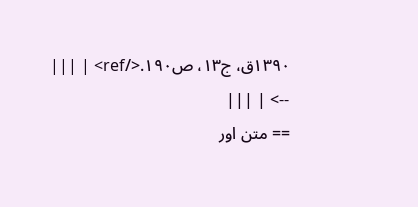۱۳۹۰ق، ج۱۳، ص۱۹۰.</ref> | |||
--> | |||
== متن اور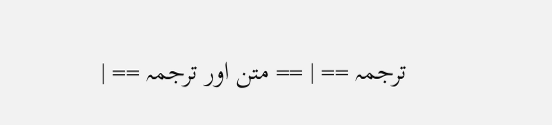ترجمہ == | == متن اور ترجمہ == |